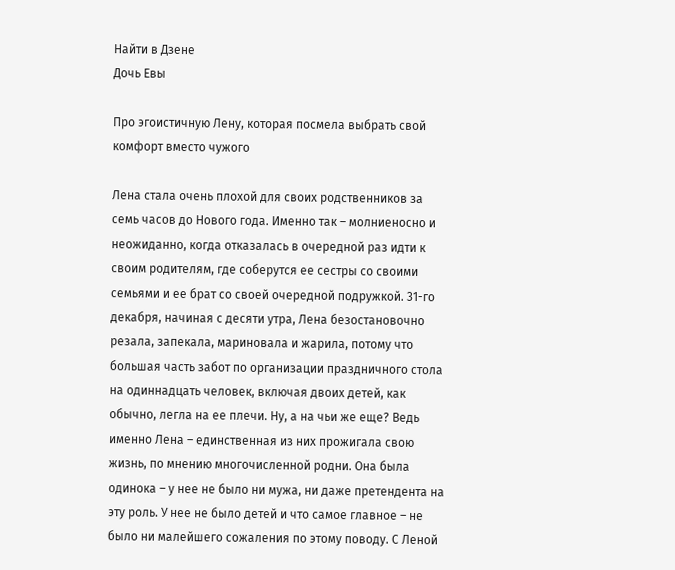Найти в Дзене
Дочь Евы

Про эгоистичную Лену, которая посмела выбрать свой комфорт вместо чужого

Лена стала очень плохой для своих родственников за семь часов до Нового года. Именно так – молниеносно и неожиданно, когда отказалась в очередной раз идти к своим родителям, где соберутся ее сестры со своими семьями и ее брат со своей очередной подружкой. 31-го декабря, начиная с десяти утра, Лена безостановочно резала, запекала, мариновала и жарила, потому что большая часть забот по организации праздничного стола на одиннадцать человек, включая двоих детей, как обычно, легла на ее плечи. Ну, а на чьи же еще? Ведь именно Лена – единственная из них прожигала свою жизнь, по мнению многочисленной родни. Она была одинока – у нее не было ни мужа, ни даже претендента на эту роль. У нее не было детей и что самое главное – не было ни малейшего сожаления по этому поводу. С Леной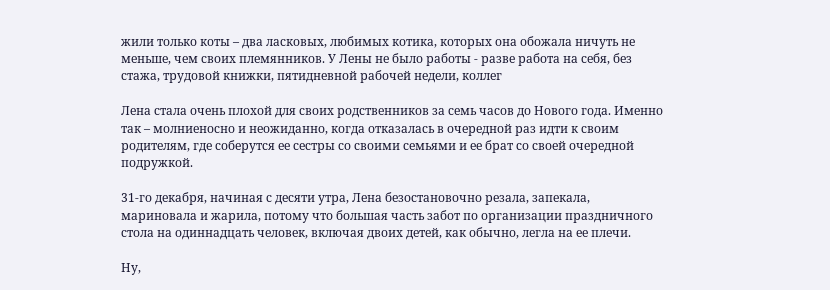жили только коты – два ласковых, любимых котика, которых она обожала ничуть не меньше, чем своих племянников. У Лены не было работы - разве работа на себя, без стажа, трудовой книжки, пятидневной рабочей недели, коллег

Лена стала очень плохой для своих родственников за семь часов до Нового года. Именно так – молниеносно и неожиданно, когда отказалась в очередной раз идти к своим родителям, где соберутся ее сестры со своими семьями и ее брат со своей очередной подружкой.

31-го декабря, начиная с десяти утра, Лена безостановочно резала, запекала, мариновала и жарила, потому что большая часть забот по организации праздничного стола на одиннадцать человек, включая двоих детей, как обычно, легла на ее плечи.

Ну,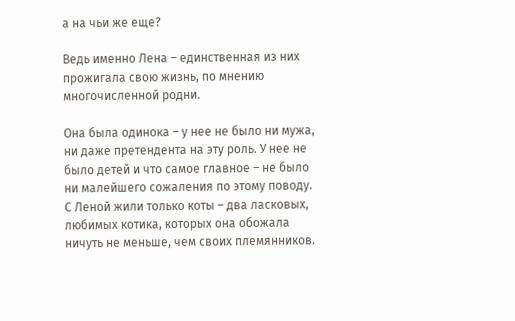а на чьи же еще?

Ведь именно Лена – единственная из них прожигала свою жизнь, по мнению многочисленной родни.

Она была одинока – у нее не было ни мужа, ни даже претендента на эту роль. У нее не было детей и что самое главное – не было ни малейшего сожаления по этому поводу. С Леной жили только коты – два ласковых, любимых котика, которых она обожала ничуть не меньше, чем своих племянников.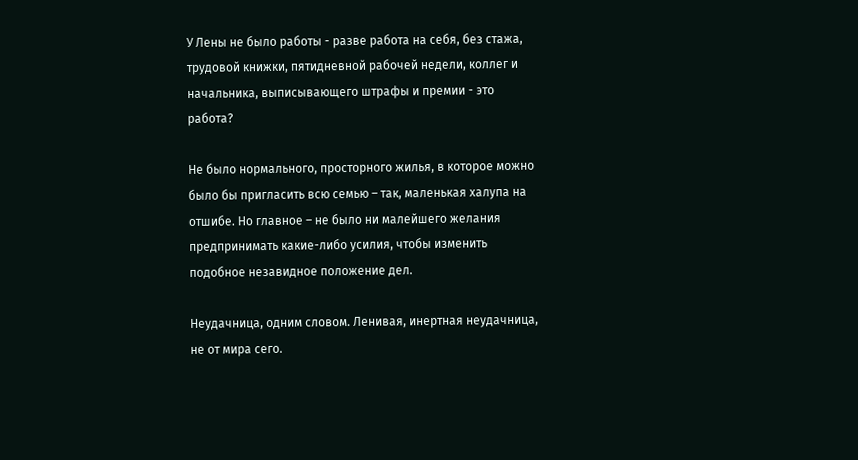У Лены не было работы - разве работа на себя, без стажа, трудовой книжки, пятидневной рабочей недели, коллег и начальника, выписывающего штрафы и премии - это работа?

Не было нормального, просторного жилья, в которое можно было бы пригласить всю семью – так, маленькая халупа на отшибе. Но главное – не было ни малейшего желания предпринимать какие-либо усилия, чтобы изменить подобное незавидное положение дел.

Неудачница, одним словом. Ленивая, инертная неудачница, не от мира сего.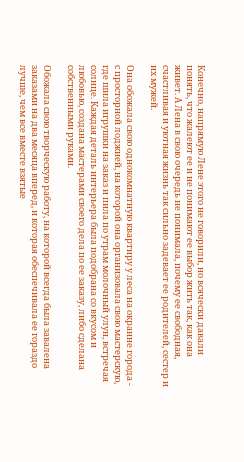Конечно, напрямую Лене этого не говорили, но всячески давали понять, что жалеют ее и не понимают ее выбор жить так, как она живет. А Лена в свою очередь не понимала, почему ее свободная, счастливая и уютная жизнь так сильно задевает ее родителей, сестер и их мужей.

Она обожала свою однокомнатную квартиру у леса на окраине города - с просторной лоджией, на которой она организовала свою мастерскую, где шила игрушки на заказ и пила по утрам молочный улун, встречая солнце. Каждая деталь интерьера была подобрана со вкусом и любовью, создана мастерами своего дела по ее заказу, либо сделана собственными руками.

Обожала свою творческую работу, на которой всегда была завалена заказами на два месяца вперед, и которая обеспечивала ее гораздо лучше, чем все вместе взятые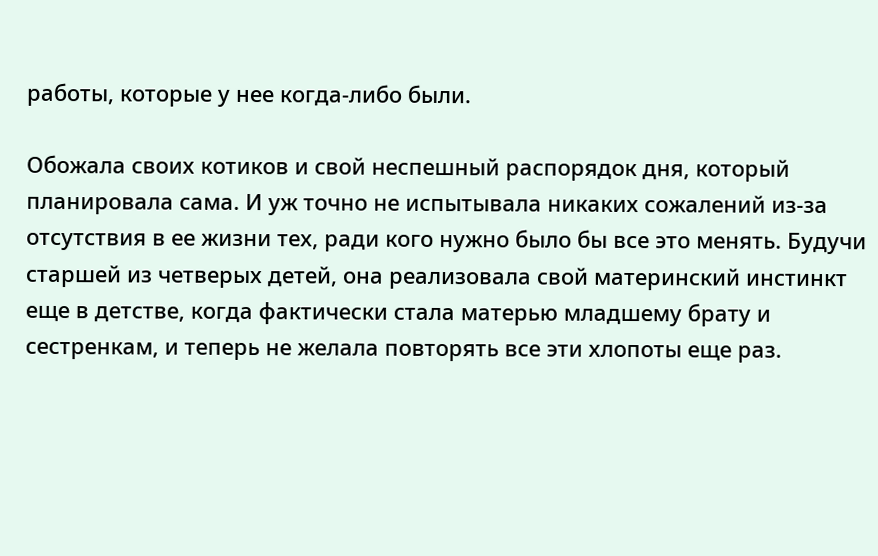работы, которые у нее когда-либо были.

Обожала своих котиков и свой неспешный распорядок дня, который планировала сама. И уж точно не испытывала никаких сожалений из-за отсутствия в ее жизни тех, ради кого нужно было бы все это менять. Будучи старшей из четверых детей, она реализовала свой материнский инстинкт еще в детстве, когда фактически стала матерью младшему брату и сестренкам, и теперь не желала повторять все эти хлопоты еще раз.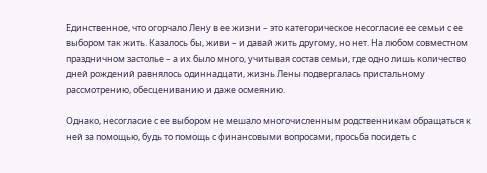Единственное, что огорчало Лену в ее жизни – это категорическое несогласие ее семьи с ее выбором так жить. Казалось бы, живи – и давай жить другому, но нет. На любом совместном праздничном застолье – а их было много, учитывая состав семьи, где одно лишь количество дней рождений равнялось одиннадцати, жизнь Лены подвергалась пристальному рассмотрению, обесцениванию и даже осмеянию.

Однако, несогласие с ее выбором не мешало многочисленным родственникам обращаться к ней за помощью, будь то помощь с финансовыми вопросами, просьба посидеть с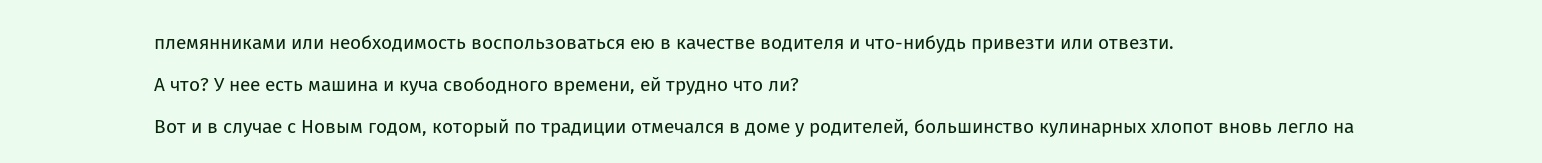племянниками или необходимость воспользоваться ею в качестве водителя и что-нибудь привезти или отвезти.

А что? У нее есть машина и куча свободного времени, ей трудно что ли?

Вот и в случае с Новым годом, который по традиции отмечался в доме у родителей, большинство кулинарных хлопот вновь легло на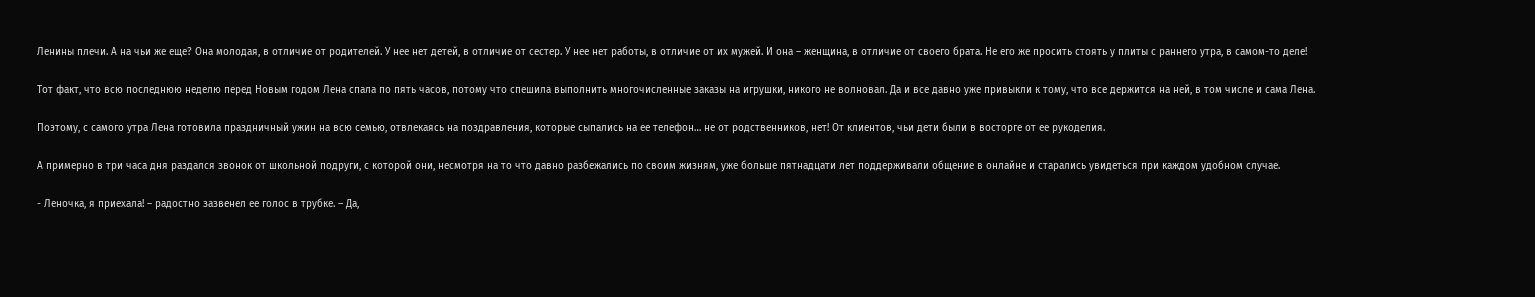Ленины плечи. А на чьи же еще? Она молодая, в отличие от родителей. У нее нет детей, в отличие от сестер. У нее нет работы, в отличие от их мужей. И она – женщина, в отличие от своего брата. Не его же просить стоять у плиты с раннего утра, в самом-то деле!

Тот факт, что всю последнюю неделю перед Новым годом Лена спала по пять часов, потому что спешила выполнить многочисленные заказы на игрушки, никого не волновал. Да и все давно уже привыкли к тому, что все держится на ней, в том числе и сама Лена.

Поэтому, с самого утра Лена готовила праздничный ужин на всю семью, отвлекаясь на поздравления, которые сыпались на ее телефон… не от родственников, нет! От клиентов, чьи дети были в восторге от ее рукоделия.

А примерно в три часа дня раздался звонок от школьной подруги, с которой они, несмотря на то что давно разбежались по своим жизням, уже больше пятнадцати лет поддерживали общение в онлайне и старались увидеться при каждом удобном случае.

- Леночка, я приехала! – радостно зазвенел ее голос в трубке. – Да,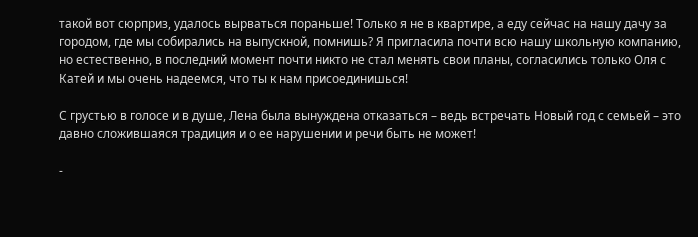такой вот сюрприз, удалось вырваться пораньше! Только я не в квартире, а еду сейчас на нашу дачу за городом, где мы собирались на выпускной, помнишь? Я пригласила почти всю нашу школьную компанию, но естественно, в последний момент почти никто не стал менять свои планы, согласились только Оля с Катей и мы очень надеемся, что ты к нам присоединишься!

С грустью в голосе и в душе, Лена была вынуждена отказаться – ведь встречать Новый год с семьей – это давно сложившаяся традиция и о ее нарушении и речи быть не может!

-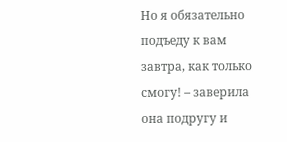Но я обязательно подъеду к вам завтра, как только смогу! – заверила она подругу и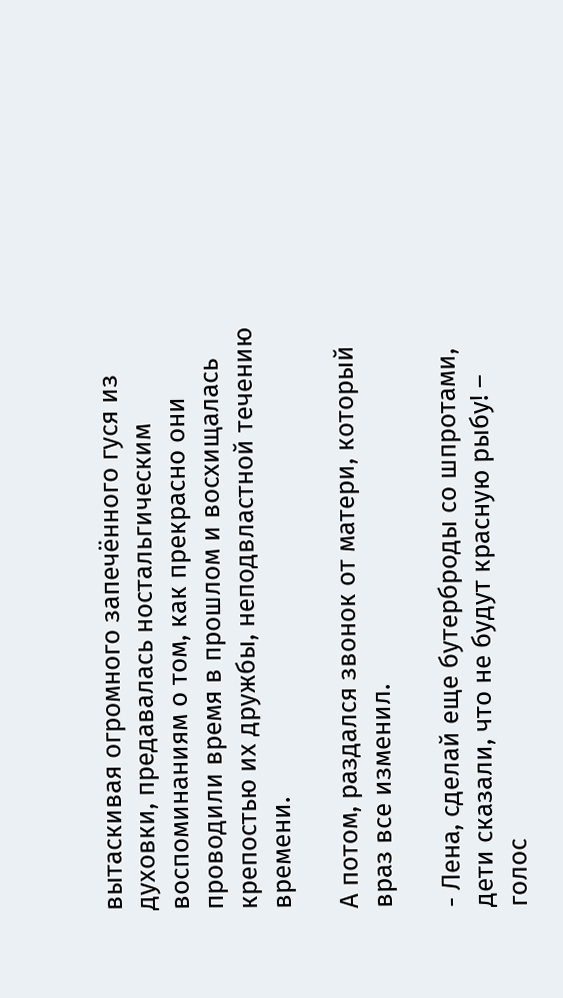вытаскивая огромного запечённого гуся из духовки, предавалась ностальгическим воспоминаниям о том, как прекрасно они проводили время в прошлом и восхищалась крепостью их дружбы, неподвластной течению времени.

А потом, раздался звонок от матери, который враз все изменил.

- Лена, сделай еще бутерброды со шпротами, дети сказали, что не будут красную рыбу! – голос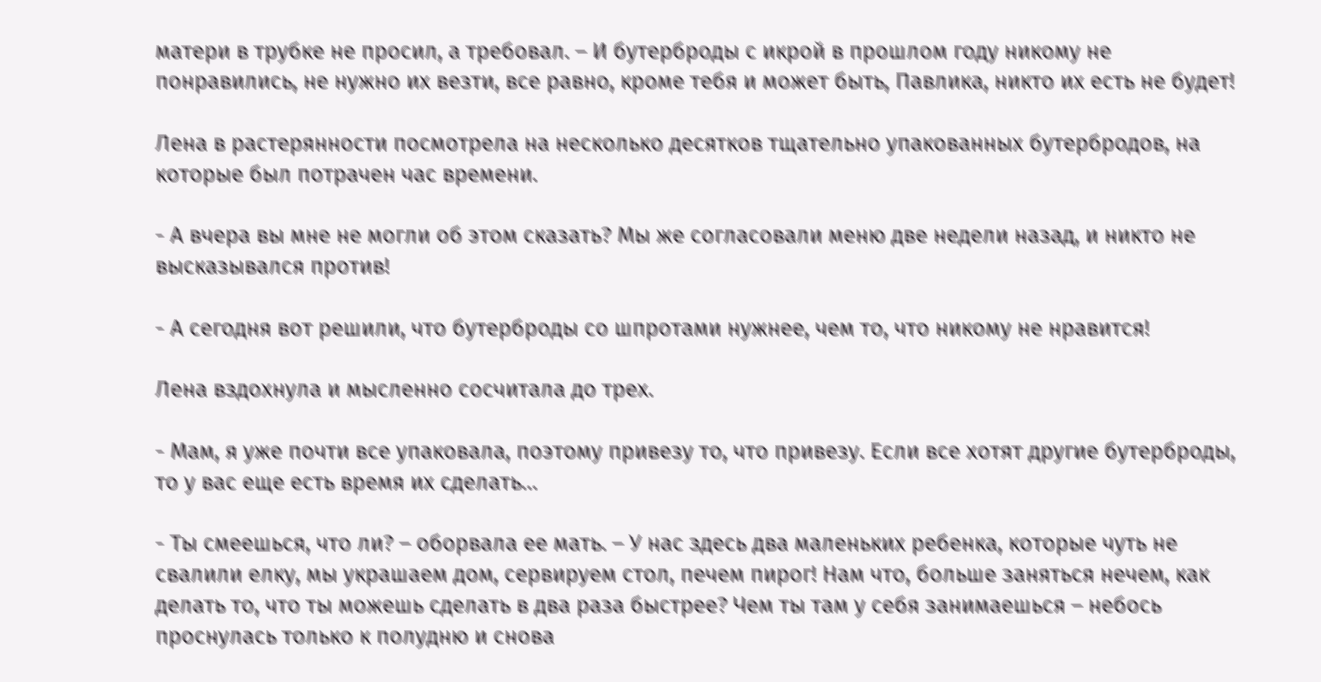матери в трубке не просил, а требовал. – И бутерброды с икрой в прошлом году никому не понравились, не нужно их везти, все равно, кроме тебя и может быть, Павлика, никто их есть не будет!

Лена в растерянности посмотрела на несколько десятков тщательно упакованных бутербродов, на которые был потрачен час времени.

- А вчера вы мне не могли об этом сказать? Мы же согласовали меню две недели назад, и никто не высказывался против!

- А сегодня вот решили, что бутерброды со шпротами нужнее, чем то, что никому не нравится!

Лена вздохнула и мысленно сосчитала до трех.

- Мам, я уже почти все упаковала, поэтому привезу то, что привезу. Если все хотят другие бутерброды, то у вас еще есть время их сделать…

- Ты смеешься, что ли? – оборвала ее мать. – У нас здесь два маленьких ребенка, которые чуть не свалили елку, мы украшаем дом, сервируем стол, печем пирог! Нам что, больше заняться нечем, как делать то, что ты можешь сделать в два раза быстрее? Чем ты там у себя занимаешься – небось проснулась только к полудню и снова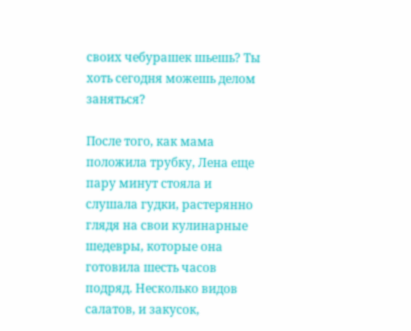своих чебурашек шьешь? Ты хоть сегодня можешь делом заняться?

После того, как мама положила трубку, Лена еще пару минут стояла и слушала гудки, растерянно глядя на свои кулинарные шедевры, которые она готовила шесть часов подряд. Несколько видов салатов, и закусок,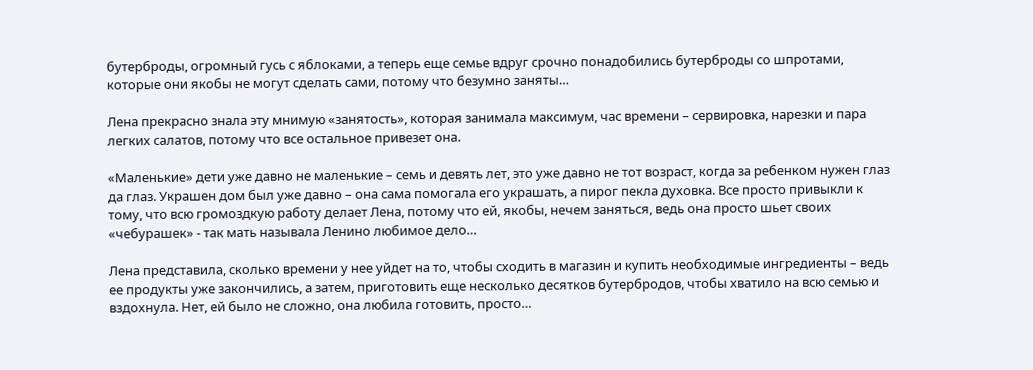бутерброды, огромный гусь с яблоками, а теперь еще семье вдруг срочно понадобились бутерброды со шпротами, которые они якобы не могут сделать сами, потому что безумно заняты…

Лена прекрасно знала эту мнимую «занятость», которая занимала максимум, час времени – сервировка, нарезки и пара легких салатов, потому что все остальное привезет она.

«Маленькие» дети уже давно не маленькие – семь и девять лет, это уже давно не тот возраст, когда за ребенком нужен глаз да глаз. Украшен дом был уже давно – она сама помогала его украшать, а пирог пекла духовка. Все просто привыкли к тому, что всю громоздкую работу делает Лена, потому что ей, якобы, нечем заняться, ведь она просто шьет своих «чебурашек» - так мать называла Ленино любимое дело…

Лена представила, сколько времени у нее уйдет на то, чтобы сходить в магазин и купить необходимые ингредиенты – ведь ее продукты уже закончились, а затем, приготовить еще несколько десятков бутербродов, чтобы хватило на всю семью и вздохнула. Нет, ей было не сложно, она любила готовить, просто…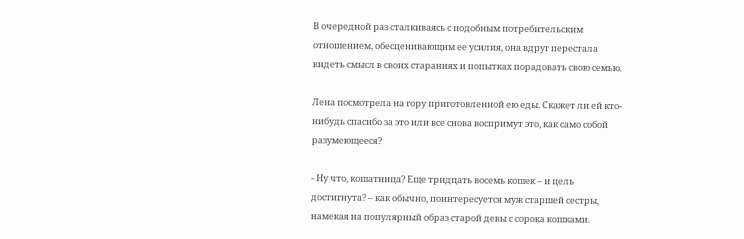В очередной раз сталкиваясь с подобным потребительским отношением, обесценивающим ее усилия, она вдруг перестала видеть смысл в своих стараниях и попытках порадовать свою семью.

Лена посмотрела на гору приготовленной ею еды. Скажет ли ей кто-нибудь спасибо за это или все снова воспримут это, как само собой разумеющееся?

- Ну что, кошатница? Еще тридцать восемь кошек – и цель достигнута? – как обычно, поинтересуется муж старшей сестры, намекая на популярный образ старой девы с сорока кошками.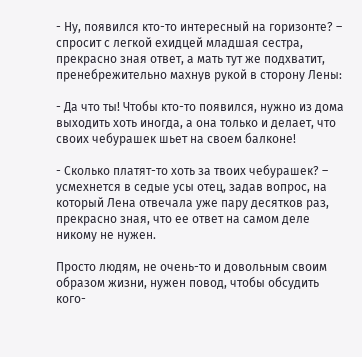- Ну, появился кто-то интересный на горизонте? – спросит с легкой ехидцей младшая сестра, прекрасно зная ответ, а мать тут же подхватит, пренебрежительно махнув рукой в сторону Лены:

- Да что ты! Чтобы кто-то появился, нужно из дома выходить хоть иногда, а она только и делает, что своих чебурашек шьет на своем балконе!

- Сколько платят-то хоть за твоих чебурашек? – усмехнется в седые усы отец, задав вопрос, на который Лена отвечала уже пару десятков раз, прекрасно зная, что ее ответ на самом деле никому не нужен.

Просто людям, не очень-то и довольным своим образом жизни, нужен повод, чтобы обсудить кого-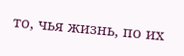то, чья жизнь, по их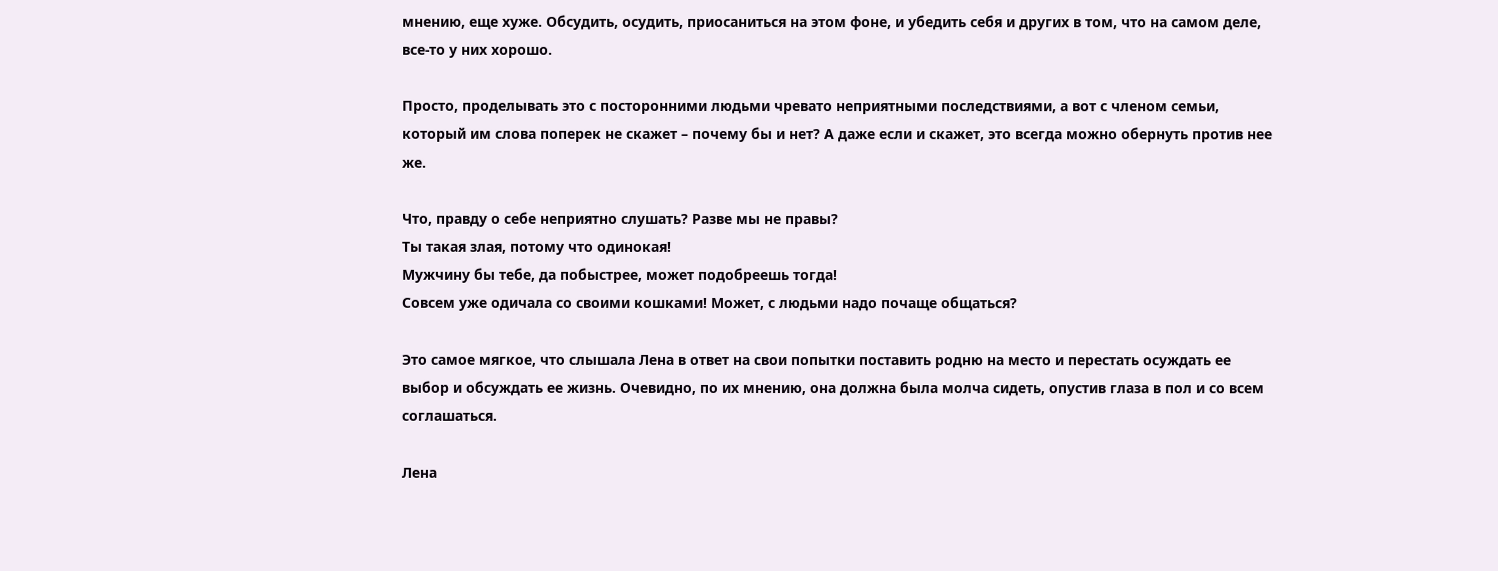мнению, еще хуже. Обсудить, осудить, приосаниться на этом фоне, и убедить себя и других в том, что на самом деле, все-то у них хорошо.

Просто, проделывать это с посторонними людьми чревато неприятными последствиями, а вот с членом семьи, который им слова поперек не скажет – почему бы и нет? А даже если и скажет, это всегда можно обернуть против нее же.

Что, правду о себе неприятно слушать? Разве мы не правы?
Ты такая злая, потому что одинокая!
Мужчину бы тебе, да побыстрее, может подобреешь тогда!
Совсем уже одичала со своими кошками! Может, с людьми надо почаще общаться?

Это самое мягкое, что слышала Лена в ответ на свои попытки поставить родню на место и перестать осуждать ее выбор и обсуждать ее жизнь. Очевидно, по их мнению, она должна была молча сидеть, опустив глаза в пол и со всем соглашаться.

Лена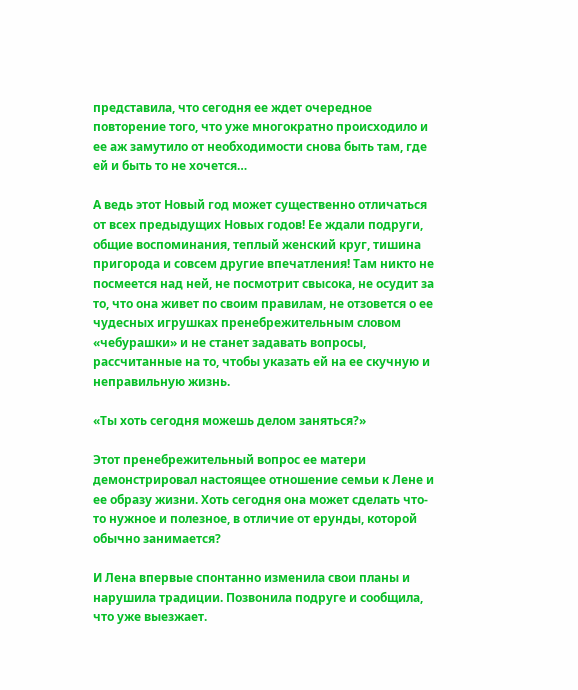представила, что сегодня ее ждет очередное повторение того, что уже многократно происходило и ее аж замутило от необходимости снова быть там, где ей и быть то не хочется…

А ведь этот Новый год может существенно отличаться от всех предыдущих Новых годов! Ее ждали подруги, общие воспоминания, теплый женский круг, тишина пригорода и совсем другие впечатления! Там никто не посмеется над ней, не посмотрит свысока, не осудит за то, что она живет по своим правилам, не отзовется о ее чудесных игрушках пренебрежительным словом «чебурашки» и не станет задавать вопросы, рассчитанные на то, чтобы указать ей на ее скучную и неправильную жизнь.

«Ты хоть сегодня можешь делом заняться?»

Этот пренебрежительный вопрос ее матери демонстрировал настоящее отношение семьи к Лене и ее образу жизни. Хоть сегодня она может сделать что-то нужное и полезное, в отличие от ерунды, которой обычно занимается?

И Лена впервые спонтанно изменила свои планы и нарушила традиции. Позвонила подруге и сообщила, что уже выезжает.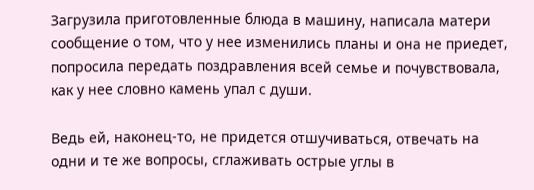Загрузила приготовленные блюда в машину, написала матери сообщение о том, что у нее изменились планы и она не приедет, попросила передать поздравления всей семье и почувствовала, как у нее словно камень упал с души.

Ведь ей, наконец-то, не придется отшучиваться, отвечать на одни и те же вопросы, сглаживать острые углы в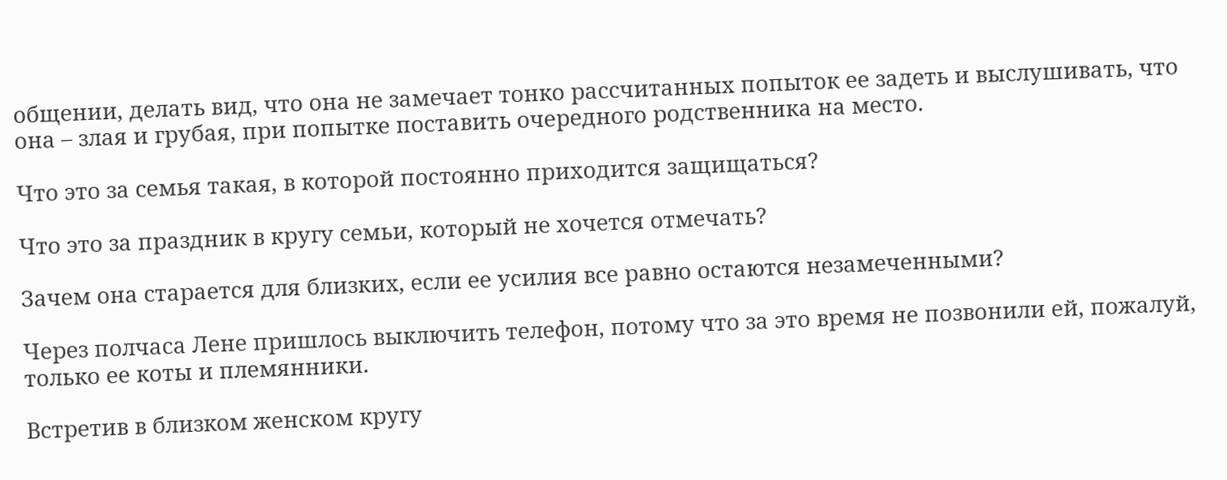общении, делать вид, что она не замечает тонко рассчитанных попыток ее задеть и выслушивать, что она – злая и грубая, при попытке поставить очередного родственника на место.

Что это за семья такая, в которой постоянно приходится защищаться?

Что это за праздник в кругу семьи, который не хочется отмечать?

Зачем она старается для близких, если ее усилия все равно остаются незамеченными?

Через полчаса Лене пришлось выключить телефон, потому что за это время не позвонили ей, пожалуй, только ее коты и племянники.

Встретив в близком женском кругу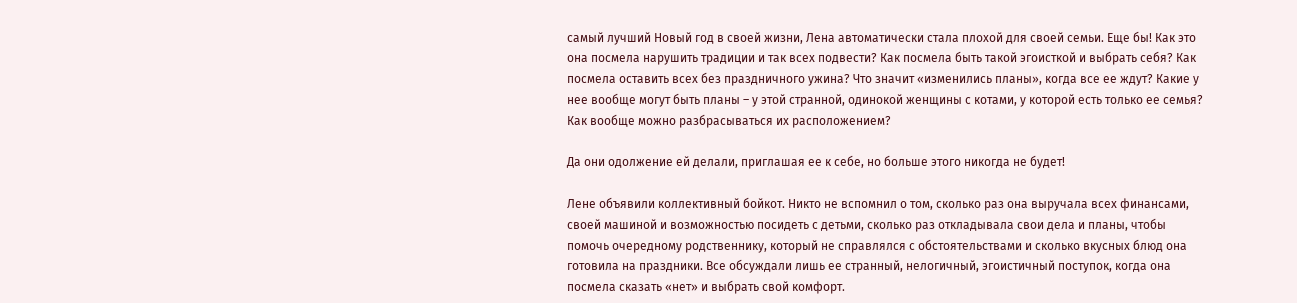самый лучший Новый год в своей жизни, Лена автоматически стала плохой для своей семьи. Еще бы! Как это она посмела нарушить традиции и так всех подвести? Как посмела быть такой эгоисткой и выбрать себя? Как посмела оставить всех без праздничного ужина? Что значит «изменились планы», когда все ее ждут? Какие у нее вообще могут быть планы – у этой странной, одинокой женщины с котами, у которой есть только ее семья? Как вообще можно разбрасываться их расположением?

Да они одолжение ей делали, приглашая ее к себе, но больше этого никогда не будет!

Лене объявили коллективный бойкот. Никто не вспомнил о том, сколько раз она выручала всех финансами, своей машиной и возможностью посидеть с детьми, сколько раз откладывала свои дела и планы, чтобы помочь очередному родственнику, который не справлялся с обстоятельствами и сколько вкусных блюд она готовила на праздники. Все обсуждали лишь ее странный, нелогичный, эгоистичный поступок, когда она посмела сказать «нет» и выбрать свой комфорт.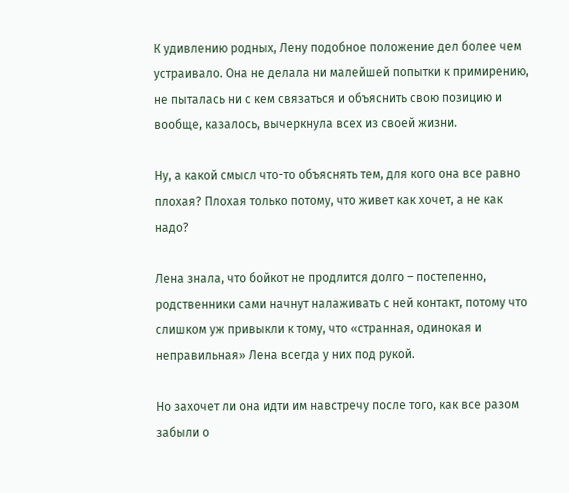К удивлению родных, Лену подобное положение дел более чем устраивало. Она не делала ни малейшей попытки к примирению, не пыталась ни с кем связаться и объяснить свою позицию и вообще, казалось, вычеркнула всех из своей жизни.

Ну, а какой смысл что-то объяснять тем, для кого она все равно плохая? Плохая только потому, что живет как хочет, а не как надо?

Лена знала, что бойкот не продлится долго – постепенно, родственники сами начнут налаживать с ней контакт, потому что слишком уж привыкли к тому, что «странная, одинокая и неправильная» Лена всегда у них под рукой.

Но захочет ли она идти им навстречу после того, как все разом забыли о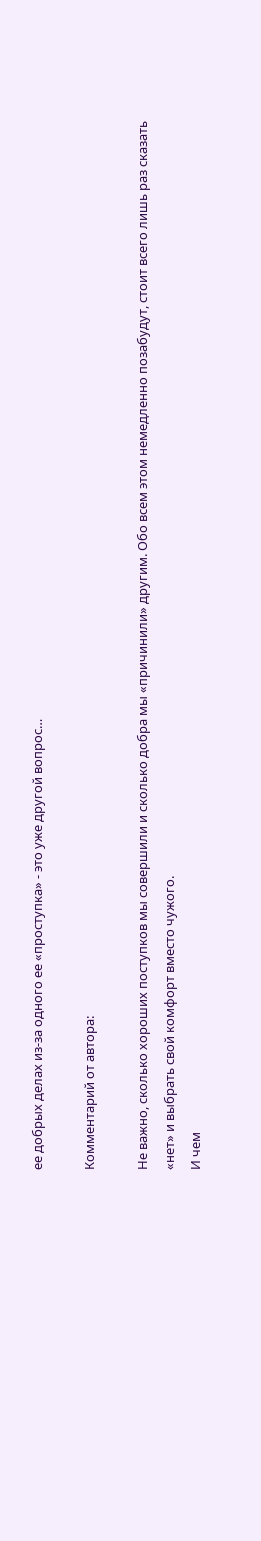ее добрых делах из-за одного ее «проступка» - это уже другой вопрос…

Комментарий от автора:

Не важно, сколько хороших поступков мы совершили и сколько добра мы «причинили» другим. Обо всем этом немедленно позабудут, стоит всего лишь раз сказать «нет» и выбрать свой комфорт вместо чужого.
И чем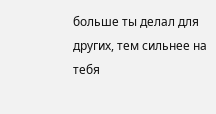больше ты делал для других, тем сильнее на тебя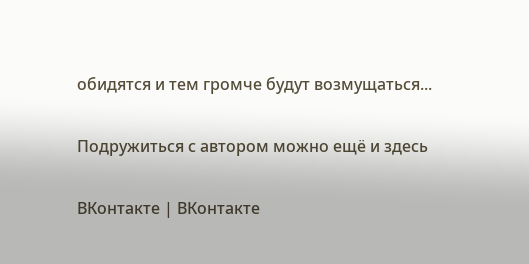обидятся и тем громче будут возмущаться...

Подружиться с автором можно ещё и здесь

ВКонтакте | ВКонтакте